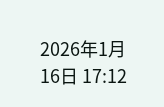2026年1月16日 17:12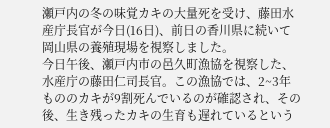瀬戸内の冬の味覚カキの大量死を受け、藤田水産庁長官が今日(16日)、前日の香川県に続いて岡山県の養殖現場を視察しました。
今日午後、瀬戸内市の邑久町漁協を視察した、水産庁の藤田仁司長官。この漁協では、2~3年もののカキが9割死んでいるのが確認され、その後、生き残ったカキの生育も遅れているという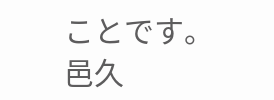ことです。
邑久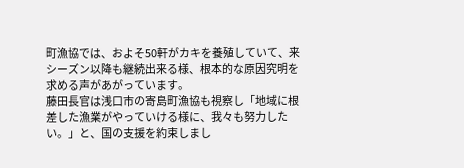町漁協では、およそ50軒がカキを養殖していて、来シーズン以降も継続出来る様、根本的な原因究明を求める声があがっています。
藤田長官は浅口市の寄島町漁協も視察し「地域に根差した漁業がやっていける様に、我々も努力したい。」と、国の支援を約束しまし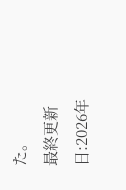た。
最終更新日:2026年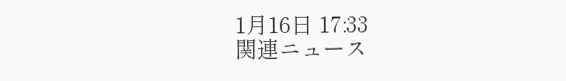1月16日 17:33
関連ニュース